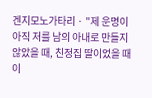겐지모노가타리 · "제 운명이 아직 저를 남의 아내로 만들지 않았을 때, 친정집 딸이었을 때 이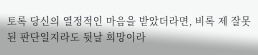토록 당신의 열정적인 마음을 받았더라면, 비록 제 잘못된 판단일지라도 뒷날 희망이라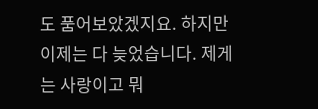도 품어보았겠지요. 하지만 이제는 다 늦었습니다. 제게는 사랑이고 뭐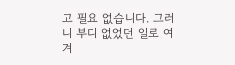고 필요 없습니다. 그러니 부디 없었던 일로 여겨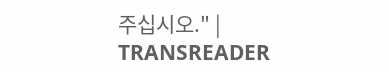주십시오." | TRANSREADER